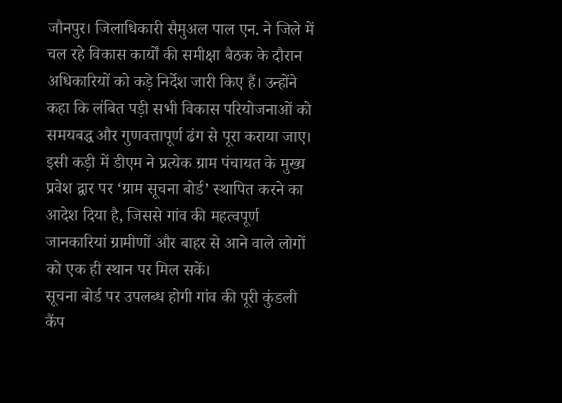जौनपुर। जिलाधिकारी सैमुअल पाल एन. ने जिले में चल रहे विकास कार्यों की समीक्षा बैठक के दौरान अधिकारियों को कड़े निर्देश जारी किए हैं। उन्होंने कहा कि लंबित पड़ी सभी विकास परियोजनाओं को समयबद्ध और गुणवत्तापूर्ण ढंग से पूरा कराया जाए। इसी कड़ी में डीएम ने प्रत्येक ग्राम पंचायत के मुख्य प्रवेश द्वार पर ‘ग्राम सूचना बोर्ड’ स्थापित करने का आदेश दिया है, जिससे गांव की महत्वपूर्ण जानकारियां ग्रामीणों और बाहर से आने वाले लोगों को एक ही स्थान पर मिल सकें।
सूचना बोर्ड पर उपलब्ध होगी गांव की पूरी कुंडली
कैंप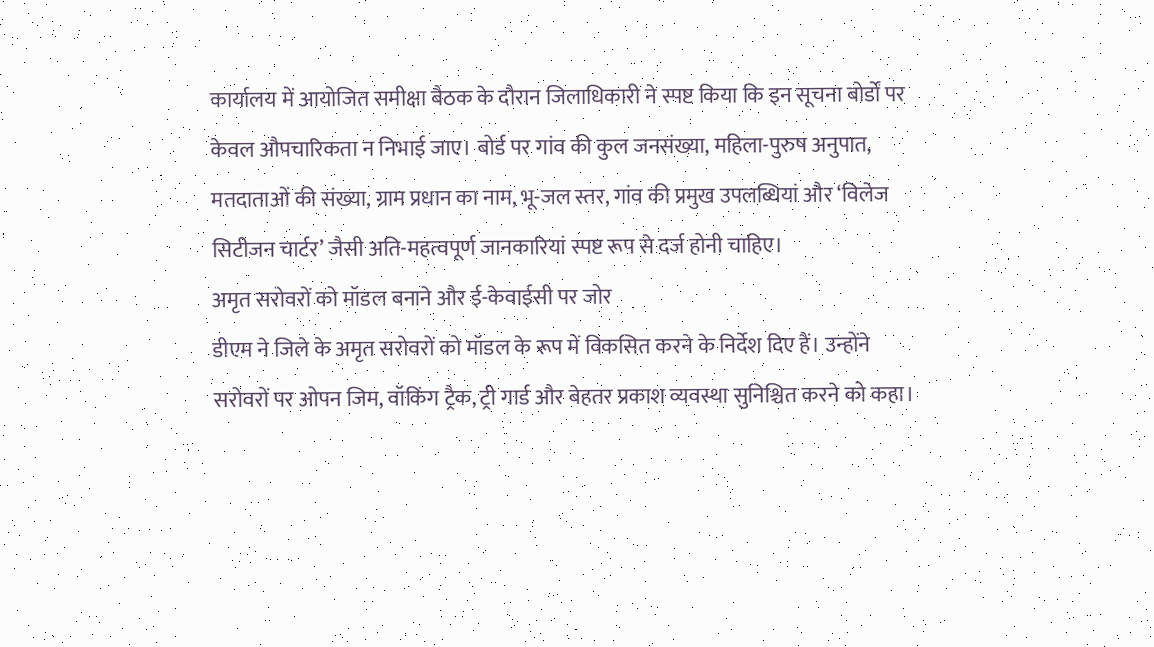कार्यालय में आयोजित समीक्षा बैठक के दौरान जिलाधिकारी ने स्पष्ट किया कि इन सूचना बोर्डों पर केवल औपचारिकता न निभाई जाए। बोर्ड पर गांव की कुल जनसंख्या, महिला-पुरुष अनुपात, मतदाताओं की संख्या, ग्राम प्रधान का नाम, भू-जल स्तर, गांव की प्रमुख उपलब्धियां और ‘विलेज सिटीजन चार्टर’ जैसी अति-महत्वपूर्ण जानकारियां स्पष्ट रूप से दर्ज होनी चाहिए।
अमृत सरोवरों को मॉडल बनाने और ई-केवाईसी पर जोर
डीएम ने जिले के अमृत सरोवरों को मॉडल के रूप में विकसित करने के निर्देश दिए हैं। उन्होंने सरोवरों पर ओपन जिम, वॉकिंग ट्रैक, ट्री गार्ड और बेहतर प्रकाश व्यवस्था सुनिश्चित करने को कहा।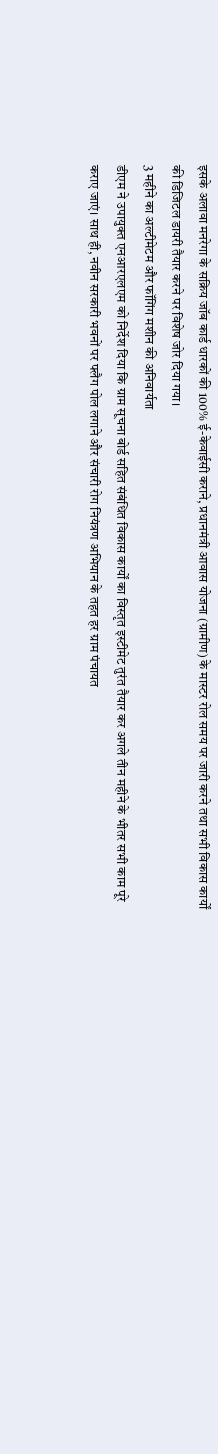इसके अलावा मनरेगा के सक्रिय जॉब कार्ड धारकों की 100% ई-केवाईसी कराने, प्रधानमंत्री आवास योजना (ग्रामीण) के मास्टर रोल समय पर जारी करने तथा सभी विकास कार्यों की डिजिटल डायरी तैयार करने पर विशेष जोर दिया गया।
3 महीने का अल्टीमेटम और फॉगिंग मशीन की अनिवार्यता
डीएम ने उपायुक्त एनआरएलएम को निर्देश दिया कि ग्राम सूचना बोर्ड सहित संबंधित विकास कार्यों का विस्तृत इस्टीमेट तुरंत तैयार कर अगले तीन महीने के भीतर सभी काम पूरे कराए जाएं। साथ ही, नवीन सरकारी भवनों पर फ्लैग पोल लगाने और संचारी रोग नियंत्रण अभियान के तहत हर ग्राम पंचायत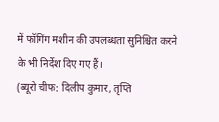में फॉगिंग मशीन की उपलब्धता सुनिश्चित करने के भी निर्देश दिए गए हैं।
(ब्यूरो चीफ: दिलीप कुमार, तृप्ति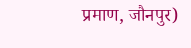प्रमाण, जौनपुर)